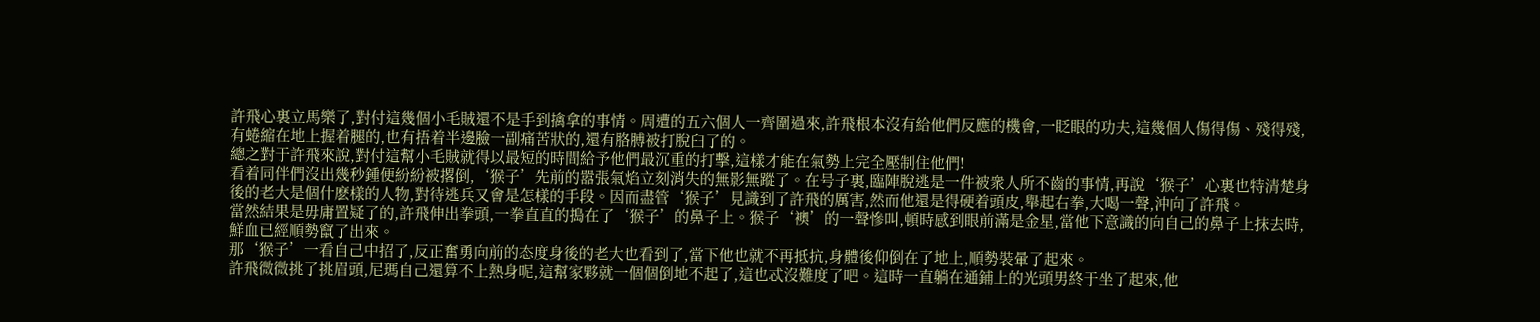許飛心裏立馬樂了,對付這幾個小毛賊還不是手到擒拿的事情。周遭的五六個人一齊圍過來,許飛根本沒有給他們反應的機會,一眨眼的功夫,這幾個人傷得傷、殘得殘,有蜷縮在地上握着腿的,也有捂着半邊臉一副痛苦狀的,還有胳膊被打脫臼了的。
總之對于許飛來說,對付這幫小毛賊就得以最短的時間給予他們最沉重的打擊,這樣才能在氣勢上完全壓制住他們!
看着同伴們沒出幾秒鍾便紛紛被撂倒,‘猴子’先前的嚣張氣焰立刻消失的無影無蹤了。在号子裏,臨陣脫逃是一件被衆人所不齒的事情,再說‘猴子’心裏也特清楚身後的老大是個什麽樣的人物,對待逃兵又會是怎樣的手段。因而盡管‘猴子’見識到了許飛的厲害,然而他還是得硬着頭皮,舉起右拳,大喝一聲,沖向了許飛。
當然結果是毋庸置疑了的,許飛伸出拳頭,一拳直直的搗在了‘猴子’的鼻子上。猴子‘襖’的一聲慘叫,頓時感到眼前滿是金星,當他下意識的向自己的鼻子上抹去時,鮮血已經順勢竄了出來。
那‘猴子’一看自己中招了,反正奮勇向前的态度身後的老大也看到了,當下他也就不再抵抗,身體後仰倒在了地上,順勢裝暈了起來。
許飛微微挑了挑眉頭,尼瑪自己還算不上熱身呢,這幫家夥就一個個倒地不起了,這也忒沒難度了吧。這時一直躺在通鋪上的光頭男終于坐了起來,他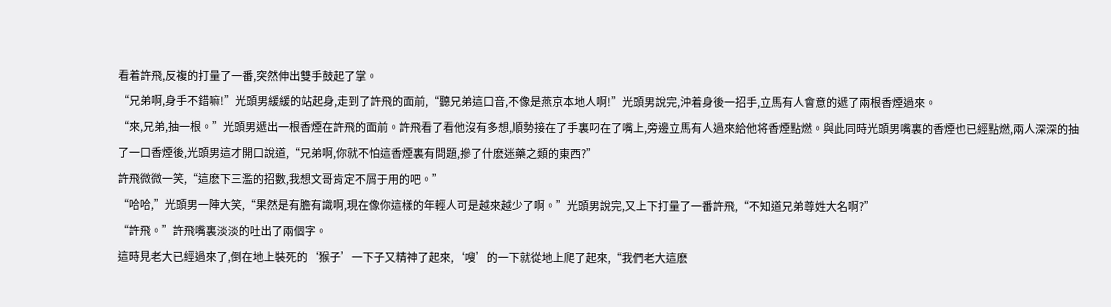看着許飛,反複的打量了一番,突然伸出雙手鼓起了掌。
“兄弟啊,身手不錯嘛!”光頭男緩緩的站起身,走到了許飛的面前,“聽兄弟這口音,不像是燕京本地人啊!”光頭男說完,沖着身後一招手,立馬有人會意的遞了兩根香煙過來。
“來,兄弟,抽一根。”光頭男遞出一根香煙在許飛的面前。許飛看了看他沒有多想,順勢接在了手裏叼在了嘴上,旁邊立馬有人過來給他将香煙點燃。與此同時光頭男嘴裏的香煙也已經點燃,兩人深深的抽了一口香煙後,光頭男這才開口說道,“兄弟啊,你就不怕這香煙裏有問題,摻了什麽迷藥之類的東西?”
許飛微微一笑,“這麽下三濫的招數,我想文哥肯定不屑于用的吧。”
“哈哈,”光頭男一陣大笑,“果然是有膽有識啊,現在像你這樣的年輕人可是越來越少了啊。”光頭男說完,又上下打量了一番許飛,“不知道兄弟尊姓大名啊?”
“許飛。”許飛嘴裏淡淡的吐出了兩個字。
這時見老大已經過來了,倒在地上裝死的‘猴子’一下子又精神了起來,‘嗖’的一下就從地上爬了起來,“我們老大這麽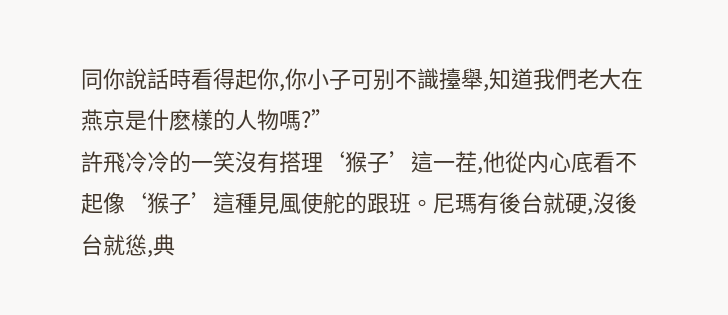同你說話時看得起你,你小子可别不識擡舉,知道我們老大在燕京是什麽樣的人物嗎?”
許飛冷冷的一笑沒有搭理‘猴子’這一茬,他從内心底看不起像‘猴子’這種見風使舵的跟班。尼瑪有後台就硬,沒後台就慫,典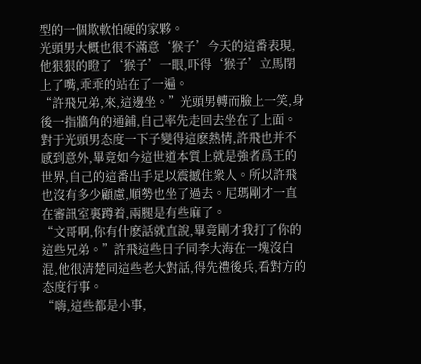型的一個欺軟怕硬的家夥。
光頭男大概也很不滿意‘猴子’今天的這番表現,他狠狠的瞪了‘猴子’一眼,吓得‘猴子’立馬閉上了嘴,乖乖的站在了一遍。
“許飛兄弟,來,這邊坐。”光頭男轉而臉上一笑,身後一指牆角的通鋪,自己率先走回去坐在了上面。
對于光頭男态度一下子變得這麽熱情,許飛也并不感到意外,畢竟如今這世道本質上就是強者爲王的世界,自己的這番出手足以震撼住衆人。所以許飛也沒有多少顧慮,順勢也坐了過去。尼瑪剛才一直在審訊室裏蹲着,兩腿是有些麻了。
“文哥啊,你有什麽話就直說,畢竟剛才我打了你的這些兄弟。”許飛這些日子同李大海在一塊沒白混,他很清楚同這些老大對話,得先禮後兵,看對方的态度行事。
“嗨,這些都是小事,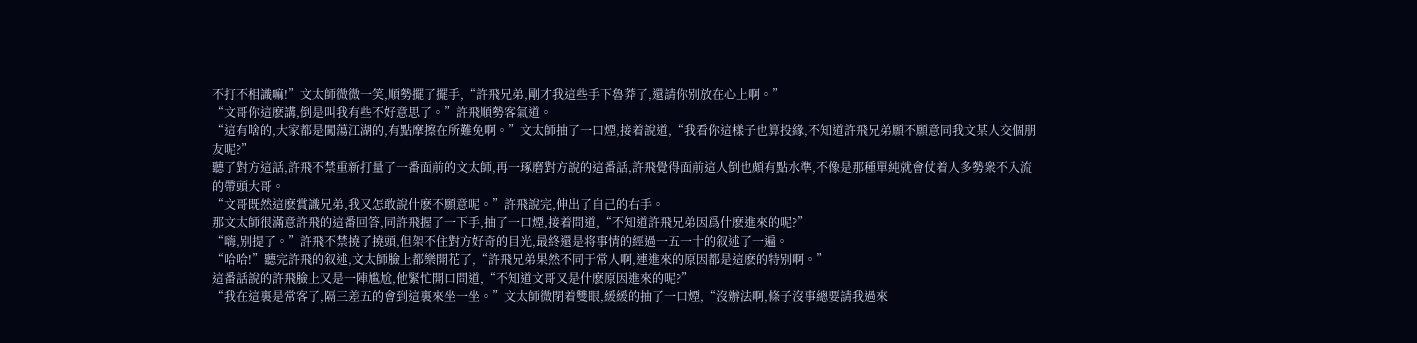不打不相識嘛!”文太師微微一笑,順勢擺了擺手,“許飛兄弟,剛才我這些手下魯莽了,還請你别放在心上啊。”
“文哥你這麽講,倒是叫我有些不好意思了。”許飛順勢客氣道。
“這有啥的,大家都是闖蕩江湖的,有點摩擦在所難免啊。”文太師抽了一口煙,接着說道,“我看你這樣子也算投緣,不知道許飛兄弟願不願意同我文某人交個朋友呢?”
聽了對方這話,許飛不禁重新打量了一番面前的文太師,再一琢磨對方說的這番話,許飛覺得面前這人倒也頗有點水準,不像是那種單純就會仗着人多勢衆不入流的帶頭大哥。
“文哥既然這麽賞識兄弟,我又怎敢說什麽不願意呢。”許飛說完,伸出了自己的右手。
那文太師很滿意許飛的這番回答,同許飛握了一下手,抽了一口煙,接着問道,“不知道許飛兄弟因爲什麽進來的呢?”
“嗨,别提了。”許飛不禁撓了撓頭,但架不住對方好奇的目光,最終還是将事情的經過一五一十的叙述了一遍。
“哈哈!”聽完許飛的叙述,文太師臉上都樂開花了,“許飛兄弟果然不同于常人啊,連進來的原因都是這麽的特别啊。”
這番話說的許飛臉上又是一陣尴尬,他緊忙開口問道,“不知道文哥又是什麽原因進來的呢?”
“我在這裏是常客了,隔三差五的會到這裏來坐一坐。”文太師微閉着雙眼,緩緩的抽了一口煙,“沒辦法啊,條子沒事總要請我過來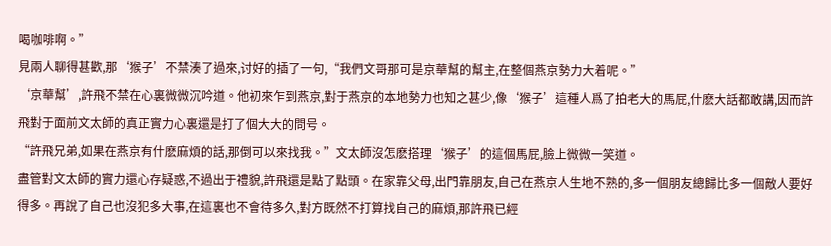喝咖啡啊。”
見兩人聊得甚歡,那‘猴子’不禁湊了過來,讨好的插了一句,“我們文哥那可是京華幫的幫主,在整個燕京勢力大着呢。”
‘京華幫’,許飛不禁在心裏微微沉吟道。他初來乍到燕京,對于燕京的本地勢力也知之甚少,像‘猴子’這種人爲了拍老大的馬屁,什麽大話都敢講,因而許飛對于面前文太師的真正實力心裏還是打了個大大的問号。
“許飛兄弟,如果在燕京有什麽麻煩的話,那倒可以來找我。”文太師沒怎麽搭理‘猴子’的這個馬屁,臉上微微一笑道。
盡管對文太師的實力還心存疑惑,不過出于禮貌,許飛還是點了點頭。在家靠父母,出門靠朋友,自己在燕京人生地不熟的,多一個朋友總歸比多一個敵人要好得多。再說了自己也沒犯多大事,在這裏也不會待多久,對方既然不打算找自己的麻煩,那許飛已經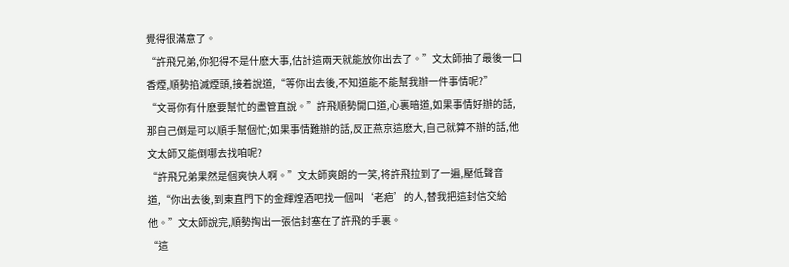覺得很滿意了。
“許飛兄弟,你犯得不是什麽大事,估計這兩天就能放你出去了。”文太師抽了最後一口香煙,順勢掐滅煙頭,接着說道,“等你出去後,不知道能不能幫我辦一件事情呢?”
“文哥你有什麽要幫忙的盡管直說。”許飛順勢開口道,心裏暗道,如果事情好辦的話,那自己倒是可以順手幫個忙;如果事情難辦的話,反正燕京這麽大,自己就算不辦的話,他文太師又能倒哪去找咱呢?
“許飛兄弟果然是個爽快人啊。”文太師爽朗的一笑,将許飛拉到了一遍,壓低聲音道,“你出去後,到東直門下的金輝煌酒吧找一個叫‘老疤’的人,替我把這封信交給他。”文太師說完,順勢掏出一張信封塞在了許飛的手裏。
“這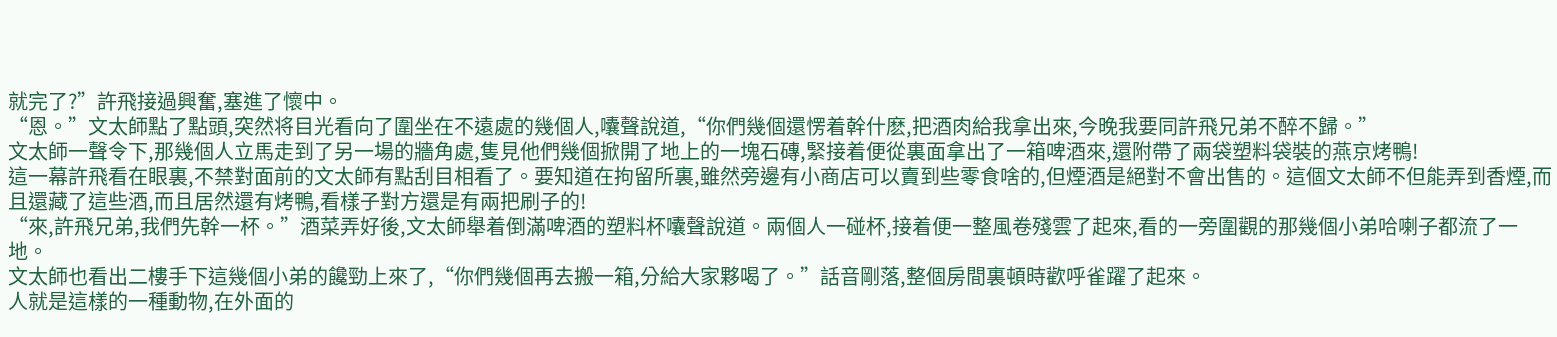就完了?”許飛接過興奮,塞進了懷中。
“恩。”文太師點了點頭,突然将目光看向了圍坐在不遠處的幾個人,囔聲說道,“你們幾個還愣着幹什麽,把酒肉給我拿出來,今晚我要同許飛兄弟不醉不歸。”
文太師一聲令下,那幾個人立馬走到了另一場的牆角處,隻見他們幾個掀開了地上的一塊石磚,緊接着便從裏面拿出了一箱啤酒來,還附帶了兩袋塑料袋裝的燕京烤鴨!
這一幕許飛看在眼裏,不禁對面前的文太師有點刮目相看了。要知道在拘留所裏,雖然旁邊有小商店可以賣到些零食啥的,但煙酒是絕對不會出售的。這個文太師不但能弄到香煙,而且還藏了這些酒,而且居然還有烤鴨,看樣子對方還是有兩把刷子的!
“來,許飛兄弟,我們先幹一杯。”酒菜弄好後,文太師舉着倒滿啤酒的塑料杯囔聲說道。兩個人一碰杯,接着便一整風卷殘雲了起來,看的一旁圍觀的那幾個小弟哈喇子都流了一地。
文太師也看出二樓手下這幾個小弟的饞勁上來了,“你們幾個再去搬一箱,分給大家夥喝了。”話音剛落,整個房間裏頓時歡呼雀躍了起來。
人就是這樣的一種動物,在外面的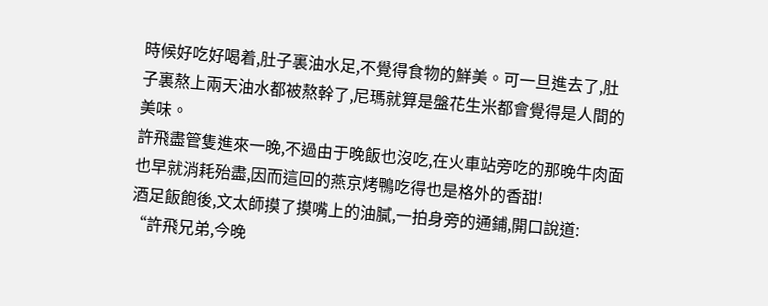時候好吃好喝着,肚子裏油水足,不覺得食物的鮮美。可一旦進去了,肚子裏熬上兩天油水都被熬幹了,尼瑪就算是盤花生米都會覺得是人間的美味。
許飛盡管隻進來一晚,不過由于晚飯也沒吃,在火車站旁吃的那晚牛肉面也早就消耗殆盡,因而這回的燕京烤鴨吃得也是格外的香甜!
酒足飯飽後,文太師摸了摸嘴上的油膩,一拍身旁的通鋪,開口說道:
“許飛兄弟,今晚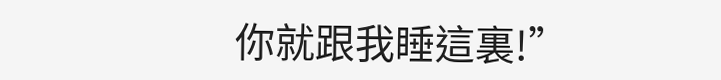你就跟我睡這裏!”